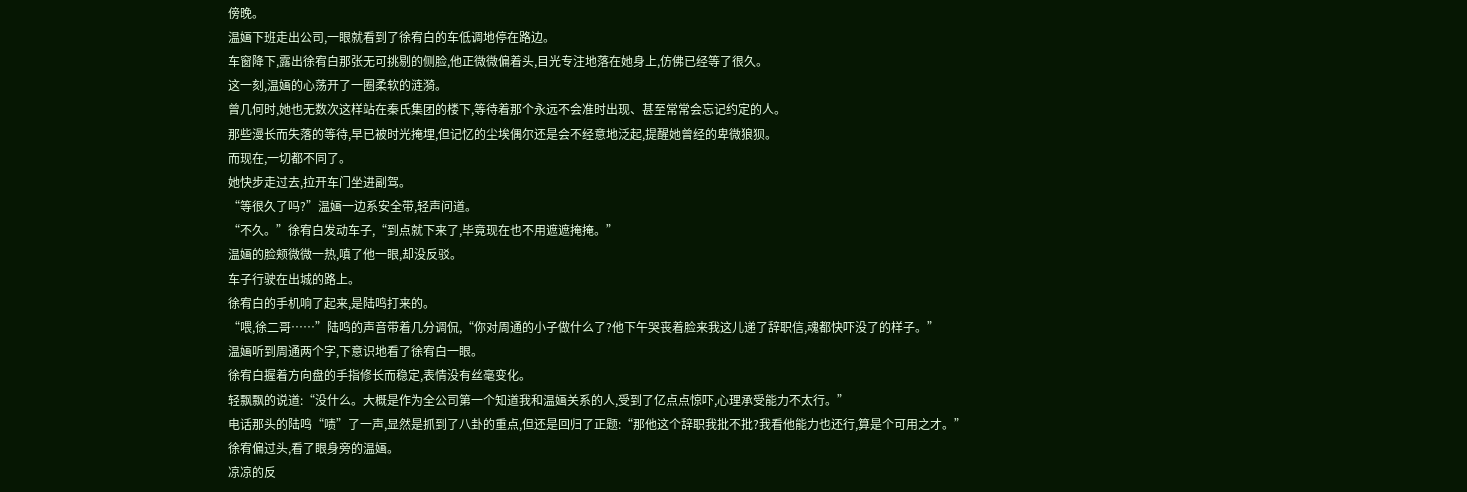傍晚。
温婳下班走出公司,一眼就看到了徐宥白的车低调地停在路边。
车窗降下,露出徐宥白那张无可挑剔的侧脸,他正微微偏着头,目光专注地落在她身上,仿佛已经等了很久。
这一刻,温婳的心荡开了一圈柔软的涟漪。
曾几何时,她也无数次这样站在秦氏集团的楼下,等待着那个永远不会准时出现、甚至常常会忘记约定的人。
那些漫长而失落的等待,早已被时光掩埋,但记忆的尘埃偶尔还是会不经意地泛起,提醒她曾经的卑微狼狈。
而现在,一切都不同了。
她快步走过去,拉开车门坐进副驾。
“等很久了吗?”温婳一边系安全带,轻声问道。
“不久。”徐宥白发动车子,“到点就下来了,毕竟现在也不用遮遮掩掩。”
温婳的脸颊微微一热,嗔了他一眼,却没反驳。
车子行驶在出城的路上。
徐宥白的手机响了起来,是陆鸣打来的。
“喂,徐二哥……”陆鸣的声音带着几分调侃,“你对周通的小子做什么了?他下午哭丧着脸来我这儿递了辞职信,魂都快吓没了的样子。”
温婳听到周通两个字,下意识地看了徐宥白一眼。
徐宥白握着方向盘的手指修长而稳定,表情没有丝毫变化。
轻飘飘的说道:“没什么。大概是作为全公司第一个知道我和温婳关系的人,受到了亿点点惊吓,心理承受能力不太行。”
电话那头的陆鸣“啧”了一声,显然是抓到了八卦的重点,但还是回归了正题:“那他这个辞职我批不批?我看他能力也还行,算是个可用之才。”
徐宥偏过头,看了眼身旁的温婳。
凉凉的反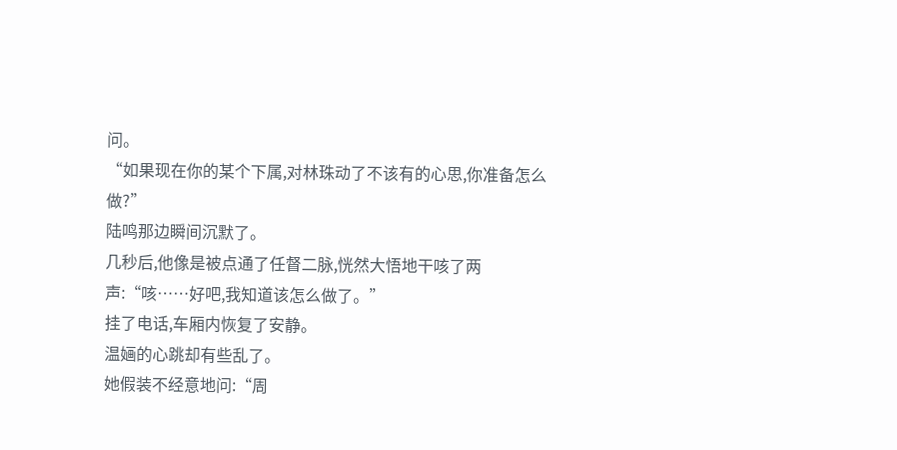问。
“如果现在你的某个下属,对林珠动了不该有的心思,你准备怎么做?”
陆鸣那边瞬间沉默了。
几秒后,他像是被点通了任督二脉,恍然大悟地干咳了两声:“咳……好吧,我知道该怎么做了。”
挂了电话,车厢内恢复了安静。
温婳的心跳却有些乱了。
她假装不经意地问:“周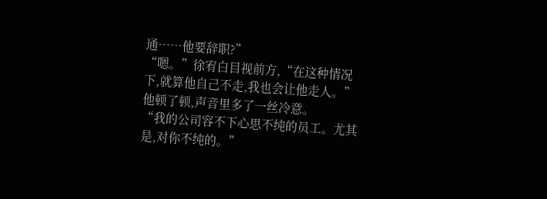通……他要辞职?”
“嗯。”徐宥白目视前方,“在这种情况下,就算他自己不走,我也会让他走人。”
他顿了顿,声音里多了一丝冷意。
“我的公司容不下心思不纯的员工。尤其是,对你不纯的。”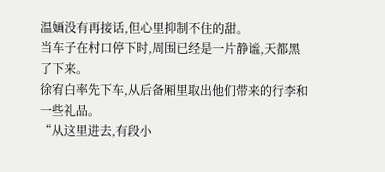温婳没有再接话,但心里抑制不住的甜。
当车子在村口停下时,周围已经是一片静谧,天都黑了下来。
徐宥白率先下车,从后备厢里取出他们带来的行李和一些礼品。
“从这里进去,有段小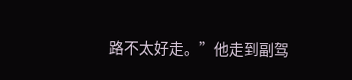路不太好走。”他走到副驾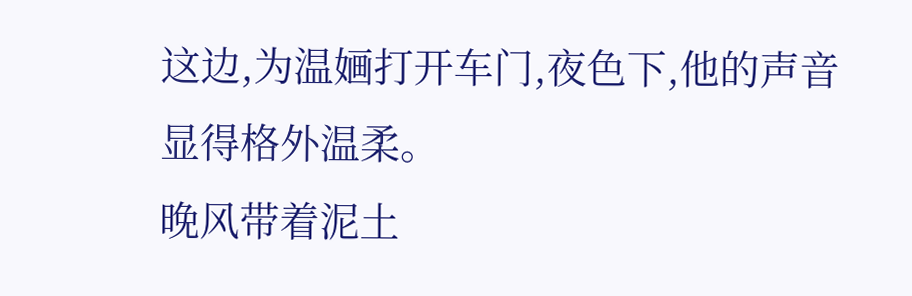这边,为温婳打开车门,夜色下,他的声音显得格外温柔。
晚风带着泥土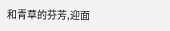和青草的芬芳,迎面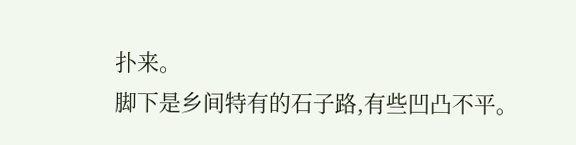扑来。
脚下是乡间特有的石子路,有些凹凸不平。